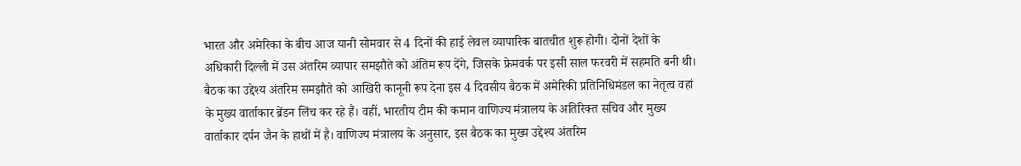भारत और अमेरिका के बीच आज यानी सोमवार से 4 दिनों की हाई लेवल व्यापारिक बातचीत शुरू होगी। दोनों देशों के अधिकारी दिल्ली में उस अंतरिम व्यापार समझौते को अंतिम रूप देंगे, जिसके फ्रेमवर्क पर इसी साल फरवरी में सहमति बनी थी। बैठक का उद्देश्य अंतरिम समझौते को आखिरी कानूनी रूप देना इस 4 दिवसीय बैठक में अमेरिकी प्रतिनिधिमंडल का नेतृत्व वहां के मुख्य वार्ताकार ब्रेंडन लिंच कर रहे हैं। वहीं, भारतीय टीम की कमान वाणिज्य मंत्रालय के अतिरिक्त सचिव और मुख्य वार्ताकार दर्पन जैन के हाथों में है। वाणिज्य मंत्रालय के अनुसार, इस बैठक का मुख्य उद्देश्य अंतरिम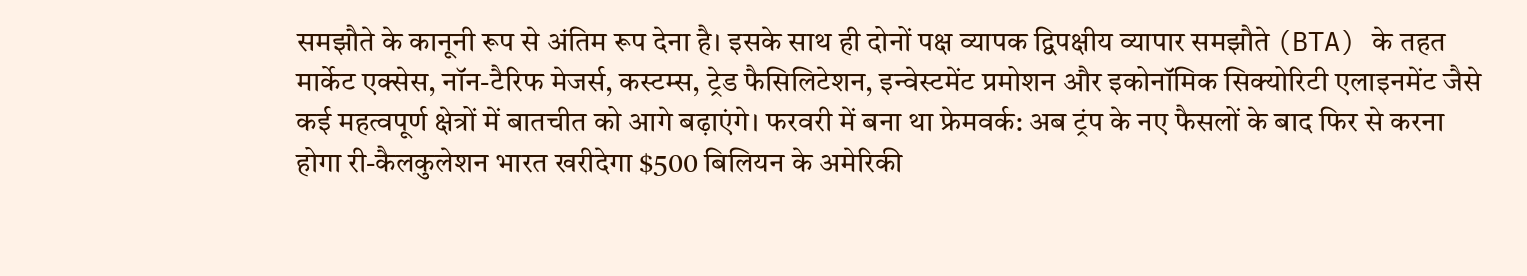समझौते के कानूनी रूप से अंतिम रूप देना है। इसके साथ ही दोनों पक्ष व्यापक द्विपक्षीय व्यापार समझौते (BTA) के तहत मार्केट एक्सेस, नॉन-टैरिफ मेजर्स, कस्टम्स, ट्रेड फैसिलिटेशन, इन्वेस्टमेंट प्रमोशन और इकोनॉमिक सिक्योरिटी एलाइनमेंट जैसे कई महत्वपूर्ण क्षेत्रों में बातचीत को आगे बढ़ाएंगे। फरवरी में बना था फ्रेमवर्क: अब ट्रंप के नए फैसलों के बाद फिर से करना होगा री-कैलकुलेशन भारत खरीदेगा $500 बिलियन के अमेरिकी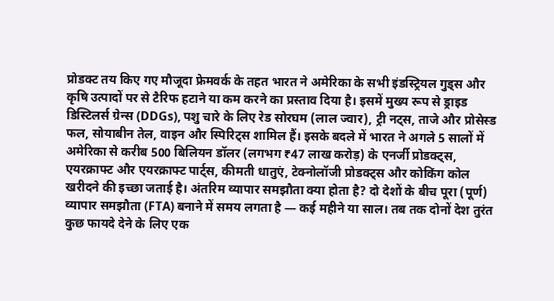प्रोडक्ट तय किए गए मौजूदा फ्रेमवर्क के तहत भारत ने अमेरिका के सभी इंडस्ट्रियल गुड्स और कृषि उत्पादों पर से टैरिफ हटाने या कम करने का प्रस्ताव दिया है। इसमें मुख्य रूप से ड्राइड डिस्टिलर्स ग्रेन्स (DDGs), पशु चारे के लिए रेड सोरघम (लाल ज्वार), ट्री नट्स, ताजे और प्रोसेस्ड फल, सोयाबीन तेल, वाइन और स्पिरिट्स शामिल हैं। इसके बदले में भारत ने अगले 5 सालों में अमेरिका से करीब 500 बिलियन डॉलर (लगभग ₹47 लाख करोड़) के एनर्जी प्रोडक्ट्स, एयरक्राफ्ट और एयरक्राफ्ट पार्ट्स, कीमती धातुएं, टेक्नोलॉजी प्रोडक्ट्स और कोकिंग कोल खरीदने की इच्छा जताई है। अंतरिम व्यापार समझौता क्या होता है? दो देशों के बीच पूरा (पूर्ण) व्यापार समझौता (FTA) बनाने में समय लगता है — कई महीने या साल। तब तक दोनों देश तुरंत कुछ फायदे देने के लिए एक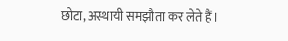छोटा, अस्थायी समझौता कर लेते हैं।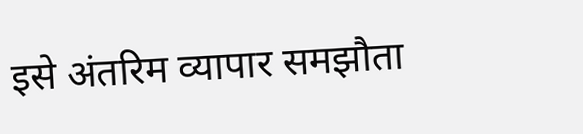इसे अंतरिम व्यापार समझौता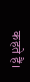कहते हैं।